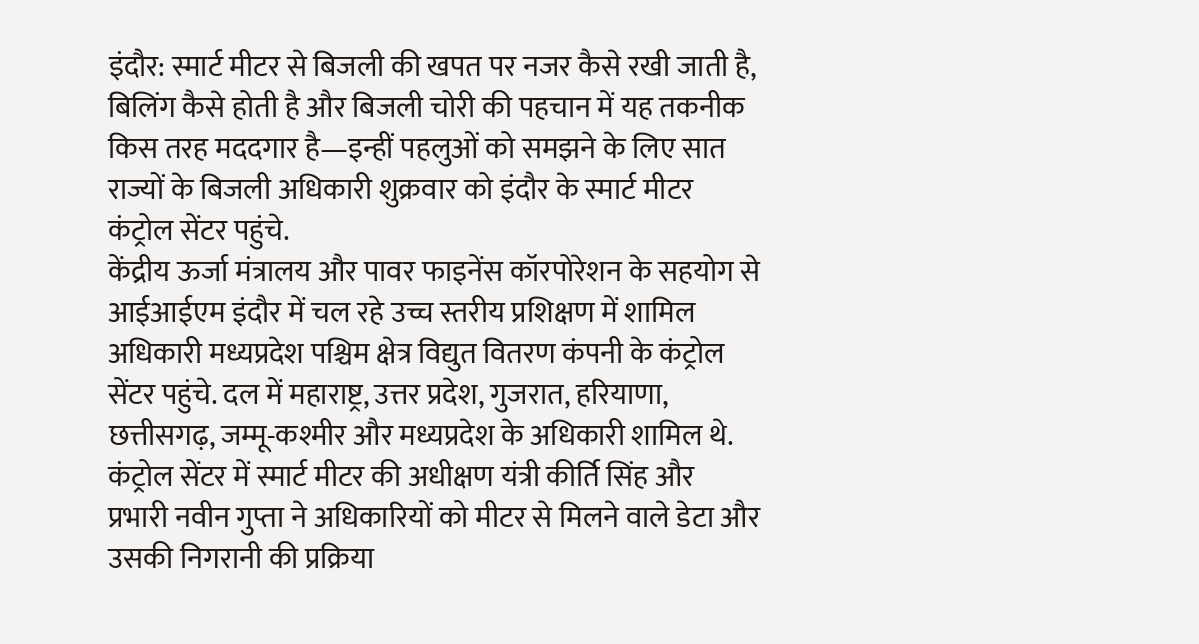इंदौर: स्मार्ट मीटर से बिजली की खपत पर नजर कैसे रखी जाती है, बिलिंग कैसे होती है और बिजली चोरी की पहचान में यह तकनीक किस तरह मददगार है—इन्हीं पहलुओं को समझने के लिए सात राज्यों के बिजली अधिकारी शुक्रवार को इंदौर के स्मार्ट मीटर कंट्रोल सेंटर पहुंचे.
केंद्रीय ऊर्जा मंत्रालय और पावर फाइनेंस कॉरपोरेशन के सहयोग से आईआईएम इंदौर में चल रहे उच्च स्तरीय प्रशिक्षण में शामिल अधिकारी मध्यप्रदेश पश्चिम क्षेत्र विद्युत वितरण कंपनी के कंट्रोल सेंटर पहुंचे. दल में महाराष्ट्र, उत्तर प्रदेश, गुजरात, हरियाणा, छत्तीसगढ़, जम्मू-कश्मीर और मध्यप्रदेश के अधिकारी शामिल थे. कंट्रोल सेंटर में स्मार्ट मीटर की अधीक्षण यंत्री कीर्ति सिंह और प्रभारी नवीन गुप्ता ने अधिकारियों को मीटर से मिलने वाले डेटा और उसकी निगरानी की प्रक्रिया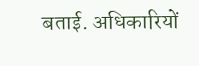बताई. अधिकारियों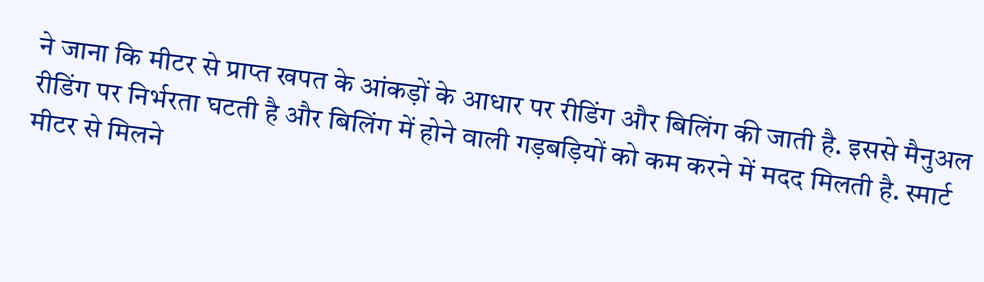ने जाना कि मीटर से प्राप्त खपत के आंकड़ों के आधार पर रीडिंग और बिलिंग की जाती है. इससे मैनुअल रीडिंग पर निर्भरता घटती है और बिलिंग में होने वाली गड़बड़ियों को कम करने में मदद मिलती है. स्मार्ट मीटर से मिलने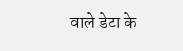वाले डेटा के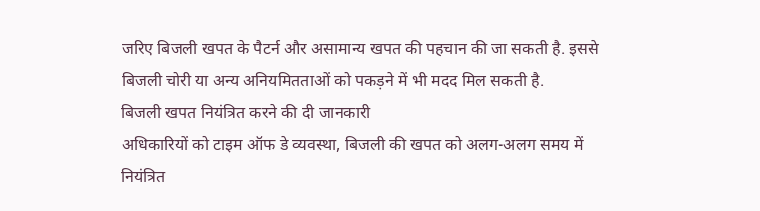जरिए बिजली खपत के पैटर्न और असामान्य खपत की पहचान की जा सकती है. इससे बिजली चोरी या अन्य अनियमितताओं को पकड़ने में भी मदद मिल सकती है.
बिजली खपत नियंत्रित करने की दी जानकारी
अधिकारियों को टाइम ऑफ डे व्यवस्था, बिजली की खपत को अलग-अलग समय में नियंत्रित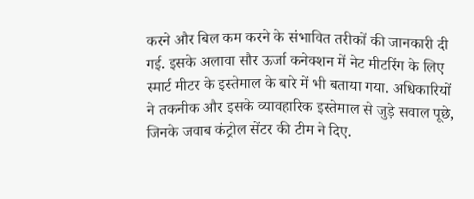करने और बिल कम करने के संभावित तरीकों की जानकारी दी गई. इसके अलावा सौर ऊर्जा कनेक्शन में नेट मीटरिंग के लिए स्मार्ट मीटर के इस्तेमाल के बारे में भी बताया गया. अधिकारियों ने तकनीक और इसके व्यावहारिक इस्तेमाल से जुड़े सवाल पूछे, जिनके जवाब कंट्रोल सेंटर की टीम ने दिए.